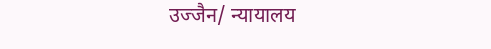उज्जैन/ न्यायालय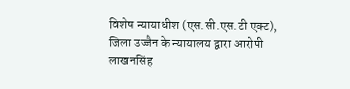विशेष न्यायाधीश (एस.सी.एस.टी एक्ट), जिला उज्जैन के न्यायालय द्वारा आरोपी लाखनसिंह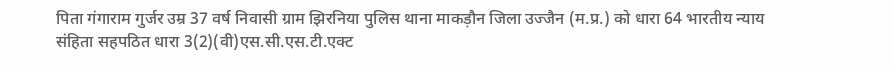पिता गंगाराम गुर्जर उम्र 37 वर्ष निवासी ग्राम झिरनिया पुलिस थाना माकड़ौन जिला उज्जैन (म.प्र.) को धारा 64 भारतीय न्याय संहिता सहपठित धारा 3(2)(वी)एस.सी.एस.टी.एक्ट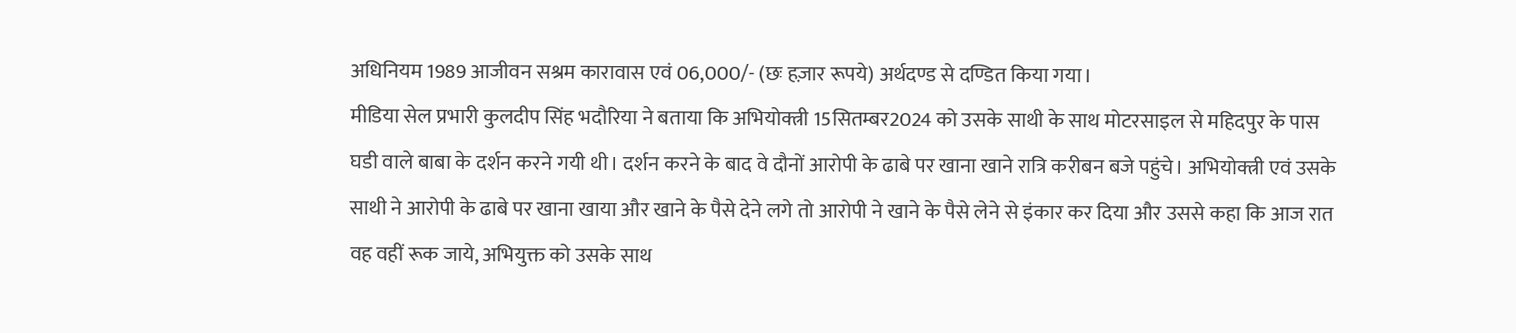अधिनियम 1989 आजीवन सश्रम कारावास एवं 06,000/- (छः हज़ार रूपये) अर्थदण्ड से दण्डित किया गया।
मीडिया सेल प्रभारी कुलदीप सिंह भदौरिया ने बताया कि अभियोक्त्री 15सितम्बर2024 को उसके साथी के साथ मोटरसाइल से महिदपुर के पास घडी वाले बाबा के दर्शन करने गयी थी। दर्शन करने के बाद वे दौनों आरोपी के ढाबे पर खाना खाने रात्रि करीबन बजे पहुंचे। अभियोक्त्री एवं उसके साथी ने आरोपी के ढाबे पर खाना खाया और खाने के पैसे देने लगे तो आरोपी ने खाने के पैसे लेने से इंकार कर दिया और उससे कहा कि आज रात वह वहीं रूक जाये, अभियुक्त को उसके साथ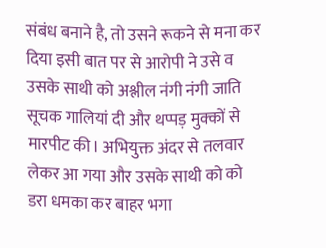संबंध बनाने है, तो उसने रूकने से मना कर दिया इसी बात पर से आरोपी ने उसे व उसके साथी को अश्लील नंगी नंगी जाति सूचक गालियां दी और थप्पड़ मुक्कों से मारपीट की। अभियुक्त अंदर से तलवार लेकर आ गया और उसके साथी को को डरा धमका कर बाहर भगा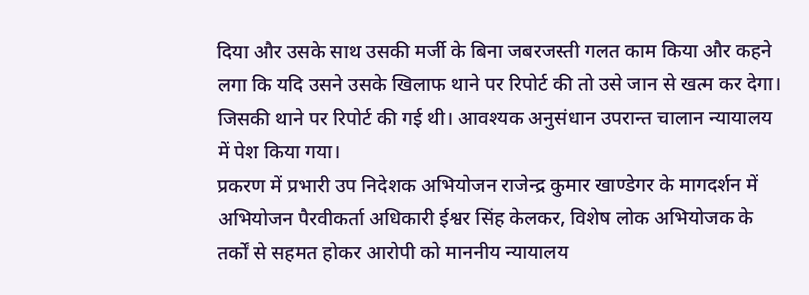दिया और उसके साथ उसकी मर्जी के बिना जबरजस्ती गलत काम किया और कहने लगा कि यदि उसने उसके खिलाफ थाने पर रिपोर्ट की तो उसे जान से खत्म कर देगा। जिसकी थाने पर रिपोर्ट की गई थी। आवश्यक अनुसंधान उपरान्त चालान न्यायालय में पेश किया गया।
प्रकरण में प्रभारी उप निदेशक अभियोजन राजेन्द्र कुमार खाण्डेगर के मागदर्शन में अभियोजन पैरवीकर्ता अधिकारी ईश्वर सिंह केलकर, विशेष लोक अभियोजक के तर्कों से सहमत होकर आरोपी को माननीय न्यायालय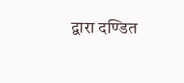द्वारा दण्डित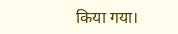किया गया।